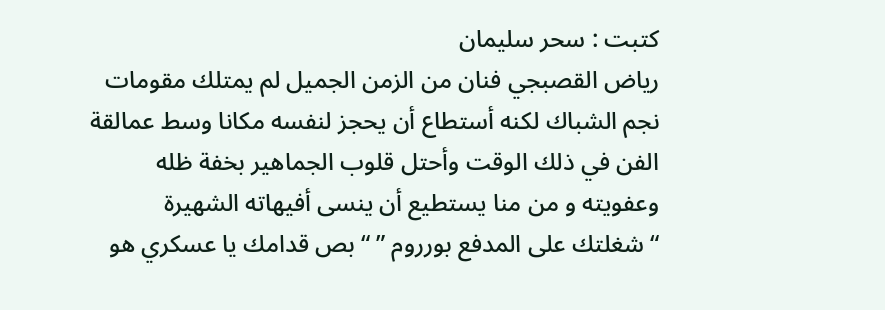كتبت : سحر سليمان
رياض القصبجي فنان من الزمن الجميل لم يمتلك مقومات نجم الشباك لكنه أستطاع أن يحجز لنفسه مكانا وسط عمالقة الفن في ذلك الوقت وأحتل قلوب الجماهير بخفة ظله وعفويته و من منا يستطيع أن ينسى أفيهاته الشهيرة “شغلتك على المدفع بورروم ” “بص قدامك يا عسكري هو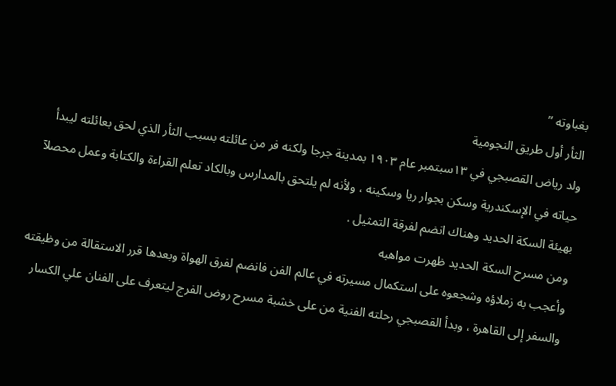بغباوته ”
الثأر أول طريق النجومية
ولد رياض القصبجي في ١٣سبتمبر عام ١٩٠٣ بمدينة جرجا ولكنه فر من عائلته بسبب الثأر الذي لحق بعائلته ليبدأ حياته في الإسكندرية وسكن بجوار ريا وسكينه ، ولأنه لم يلتحق بالمدارس وبالكاد تعلم القراءة والكتابة وعمل محصلآ بهيئة السكة الحديد وهناك انضم لفرقة التمثيل .
ومن مسرح السكة الحديد ظهرت مواهبه
وأعجب به زملاؤه وشجعوه على استكمال مسيرته في عالم الفن فانضم لفرق الهواة وبعدها قرر الاستقالة من وظيقته والسفر إلى القاهرة ، وبدأ القصبجي رحلته الفنية من على خشبة مسرح روض الفرج ليتعرف على الفنان علي الكسار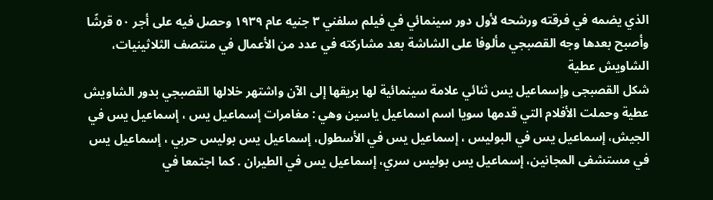الذي يضمه في فرقته ورشحه لأول دور سينمائي في فيلم سلفني ٣ جنيه عام ١٩٣٩ وحصل فيه على أجر ٥٠ قرشًا وأصبح بعدها وجه القصبجي مألوفا على الشاشة بعد مشاركته في عدد من الأعمال في منتصف الثلاثينيات،
الشاويش عطية
شكل القصبجى وإسماعيل يس ثنائي علامة سينمائية لها بريقها إلى الآن واشتهر خلالها القصبجي بدور الشاويش عطية وحملت الأفلام التي قدمها سويا اسم اسماعيل ياسين وهي : مغامرات إسماعيل يس ، إسماعيل يس في الجيش، إسماعيل يس في البوليس ، إسماعيل يس في الأسطول، إسماعيل يس بوليس حربي ، إسماعيل يس في مستشفى المجانين، إسماعيل يس بوليس سري، إسماعيل يس في الطيران . كما اجتمعا في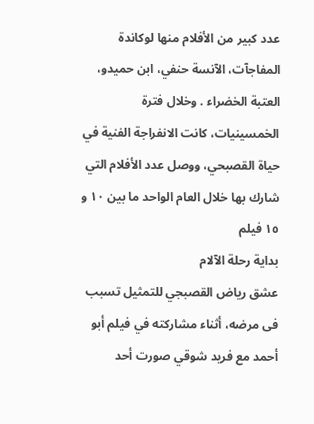عدد كبير من الأفلام منها لوكاندة المفاجآت، الآنسة حنفي، ابن حميدو، العتبة الخضراء . وخلال فترة الخمسينيات، كانت الانفراجة الفنية في حياة القصبحي، ووصل عدد الأفلام التي شارك بها خلال العام الواحد ما بين ١٠ و ١٥ فيلم
بداية رحلة الآلام
عشق رياض القصبجي للتمثيل تسبب فى مرضه، أثناء مشاركته في فيلم أبو أحمد مع فريد شوقي صورت أحد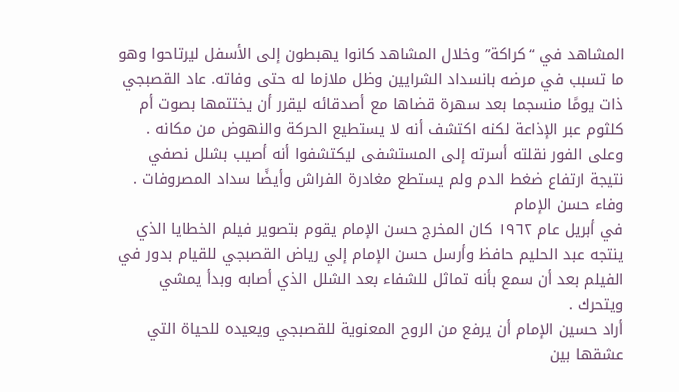المشاهد في “كراكة” وخلال المشاهد كانوا يهبطون إلى الأسفل ليرتاحوا وهو ما تسبب في مرضه بانسداد الشرايين وظل ملازما له حتى وفاته. عاد القصبجي ذات يومًا منسجما بعد سهرة قضاها مع أصدقائه ليقرر أن يختتمها بصوت أم كلثوم عبر الإذاعة لكنه اكتشف أنه لا يستطيع الحركة والنهوض من مكانه . وعلى الفور نقلته أسرته إلى المستشفى ليكتشفوا أنه أصيب بشلل نصفي نتيجة ارتفاع ضغط الدم ولم يستطع مغادرة الفراش وأيضًا سداد المصروفات .
وفاء حسن الإمام
في أبريل عام ١٩٦٢ كان المخرج حسن الإمام يقوم بتصوير فيلم الخطايا الذي ينتجه عبد الحليم حافظ وأرسل حسن الإمام إلي رياض القصبجي للقيام بدور في الفيلم بعد أن سمع بأنه تماثل للشفاء بعد الشلل الذي أصابه وبدأ يمشي ويتحرك .
أراد حسين الإمام أن يرفع من الروح المعنوية للقصبجي ويعيده للحياة التي عشقها بين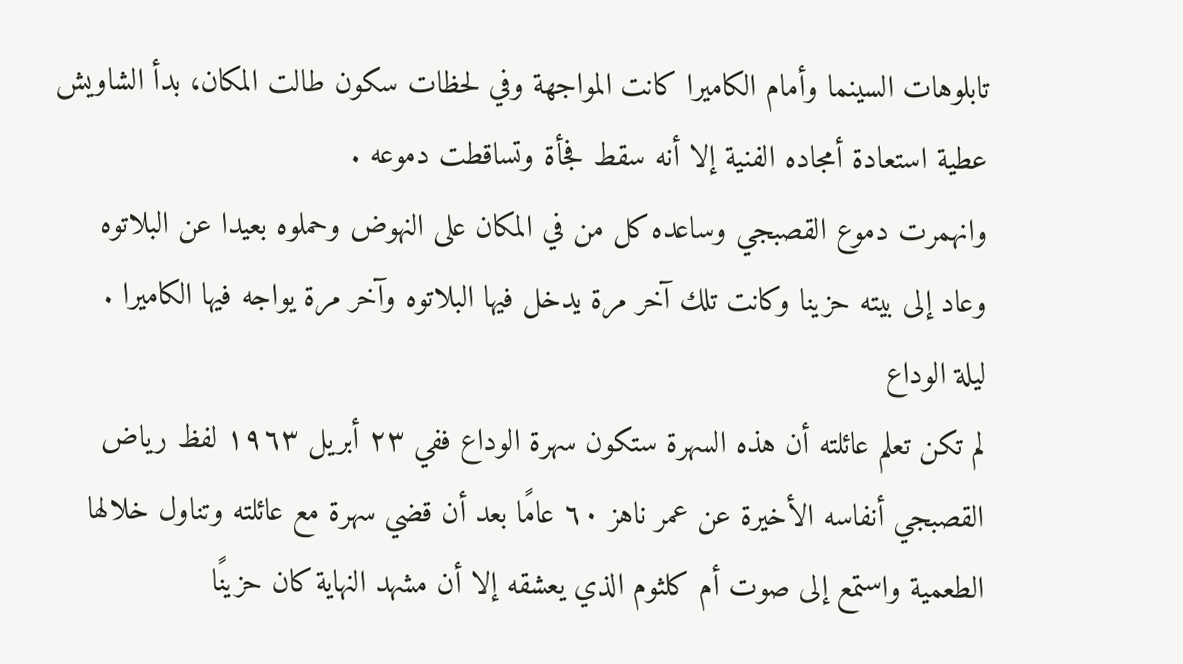تابلوهات السينما وأمام الكاميرا كانت المواجهة وفي لحظات سكون طالت المكان، بدأ الشاويش عطية استعادة أمجاده الفنية إلا أنه سقط فجأة وتساقطت دموعه .
وانهمرت دموع القصبجي وساعده كل من في المكان على النهوض وحملوه بعيدا عن البلاتوه وعاد إلى بيته حزينا وكانت تلك آخر مرة يدخل فيها البلاتوه وآخر مرة يواجه فيها الكاميرا .
ليلة الوداع
لم تكن تعلم عائلته أن هذه السهرة ستكون سهرة الوداع ففي ٢٣ أبريل ١٩٦٣ لفظ رياض القصبجي أنفاسه الأخيرة عن عمر ناهز ٦٠ عامًا بعد أن قضي سهرة مع عائلته وتناول خلالها الطعمية واستمع إلى صوت أم كلثوم الذي يعشقه إلا أن مشهد النهاية كان حزينًا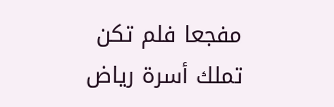مفجعا فلم تكن تملك أسرة رياض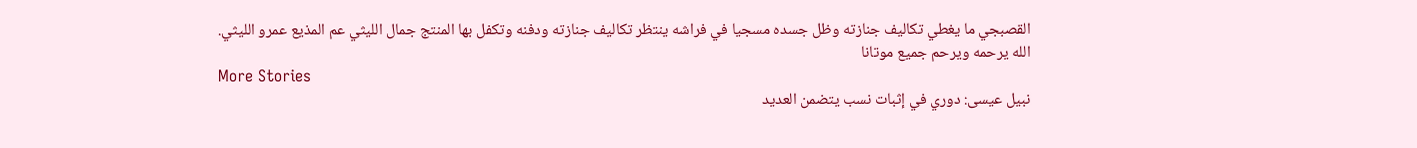القصبجي ما يغطي تكاليف جنازته وظل جسده مسجيا في فراشه ينتظر تكاليف جنازته ودفنه وتكفل بها المنتج جمال الليثي عم المذيع عمرو الليثي.
الله يرحمه ويرحم جميع موتانا
More Stories
نبيل عيسى: دوري في إثبات نسب يتضمن العديد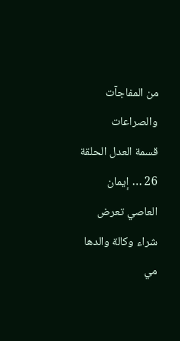من المفاجآت والصراعات
قسمة العدل الحلقة 26 … إيمان العاصي تعرض شراء وكالة والدها
مي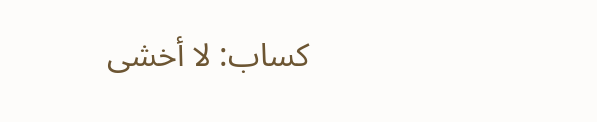كساب: لا أخشى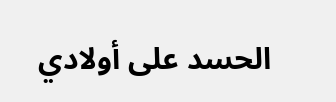الحسد على أولادي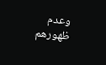وعدم ظهورهم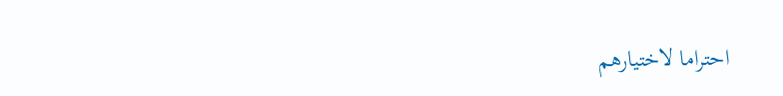احتراما لاختيارهم